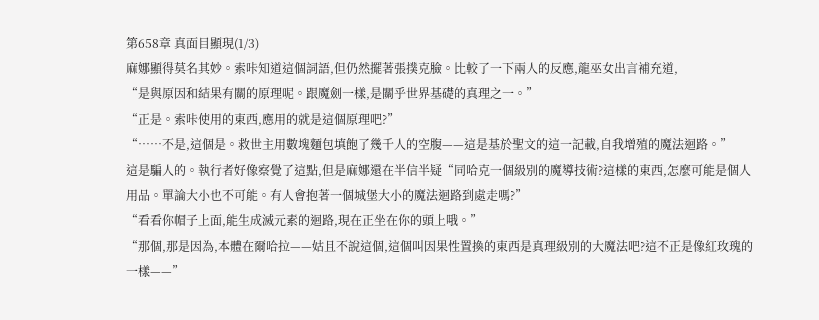第658章 真面目顯現(1/3)
麻娜顯得莫名其妙。索咔知道這個詞語,但仍然擺著張撲克臉。比較了一下兩人的反應,龍巫女出言補充道,
“是與原因和結果有關的原理呢。跟魔劍一樣,是關乎世界基礎的真理之一。”
“正是。索咔使用的東西,應用的就是這個原理吧?”
“……不是,這個是。救世主用數塊麵包填飽了幾千人的空腹——這是基於聖文的這一記載,自我增殖的魔法迴路。”
這是騙人的。執行者好像察覺了這點,但是麻娜還在半信半疑“同哈克一個級別的魔導技術?這樣的東西,怎麼可能是個人用品。單論大小也不可能。有人會抱著一個城堡大小的魔法迴路到處走嗎?”
“看看你帽子上面,能生成滅元素的迴路,現在正坐在你的頭上哦。”
“那個,那是因為,本體在爾哈拉——姑且不說這個,這個叫因果性置換的東西是真理級別的大魔法吧?這不正是像紅玫瑰的一樣——”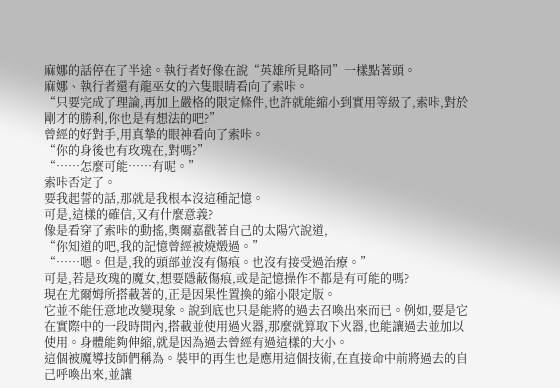麻娜的話停在了半途。執行者好像在說“英雄所見略同”一樣點著頭。
麻娜、執行者還有龍巫女的六隻眼睛看向了索咔。
“只要完成了理論,再加上嚴格的限定條件,也許就能縮小到實用等級了,索咔,對於剛才的勝利,你也是有想法的吧?”
曾經的好對手,用真摯的眼神看向了索咔。
“你的身後也有玫瑰在,對嗎?”
“……怎麼可能……有呢。”
索咔否定了。
要我起誓的話,那就是我根本沒這種記憶。
可是,這樣的確信,又有什麼意義?
像是看穿了索咔的動搖,奧爾嘉戳著自己的太陽穴說道,
“你知道的吧,我的記憶曾經被燒燬過。”
“……嗯。但是,我的頭部並沒有傷痕。也沒有接受過治療。”
可是,若是玫瑰的魔女,想要隱蔽傷痕,或是記憶操作不都是有可能的嗎?
現在尤爾姆所搭載著的,正是因果性置換的縮小限定版。
它並不能任意地改變現象。說到底也只是能將的過去召喚出來而已。例如,要是它在實際中的一段時間內,搭載並使用過火器,那麼就算取下火器,也能讓過去並加以使用。身體能夠伸縮,就是因為過去曾經有過這樣的大小。
這個被魔導技師們稱為。裝甲的再生也是應用這個技術,在直接命中前將過去的自己呼喚出來,並讓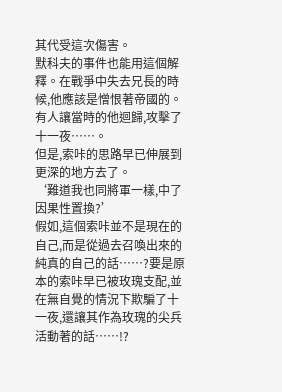其代受這次傷害。
默科夫的事件也能用這個解釋。在戰爭中失去兄長的時候,他應該是憎恨著帝國的。有人讓當時的他迴歸,攻擊了十一夜……。
但是,索咔的思路早已伸展到更深的地方去了。
‘難道我也同將軍一樣,中了因果性置換?’
假如,這個索咔並不是現在的自己,而是從過去召喚出來的純真的自己的話……?要是原本的索咔早已被玫瑰支配,並在無自覺的情況下欺騙了十一夜,還讓其作為玫瑰的尖兵活動著的話……!?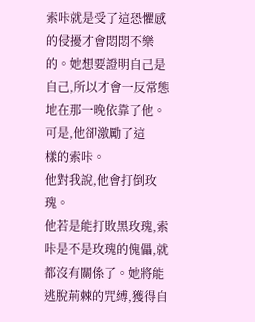索咔就是受了這恐懼感的侵擾才會悶悶不樂的。她想要證明自己是自己,所以才會一反常態地在那一晚依靠了他。可是,他卻激勵了這
樣的索咔。
他對我說,他會打倒玫瑰。
他若是能打敗黑玫瑰,索咔是不是玫瑰的傀儡,就都沒有關係了。她將能逃脫荊棘的咒縛,獲得自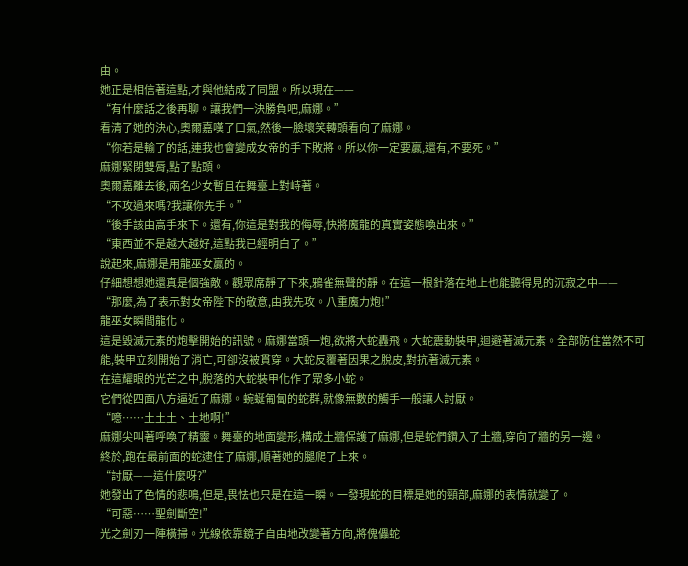由。
她正是相信著這點,才與他結成了同盟。所以現在——
“有什麼話之後再聊。讓我們一決勝負吧,麻娜。”
看清了她的決心,奧爾嘉嘆了口氣,然後一臉壞笑轉頭看向了麻娜。
“你若是輸了的話,連我也會變成女帝的手下敗將。所以你一定要贏,還有,不要死。”
麻娜緊閉雙脣,點了點頭。
奧爾嘉離去後,兩名少女暫且在舞臺上對峙著。
“不攻過來嗎?我讓你先手。”
“後手該由高手來下。還有,你這是對我的侮辱,快將魔龍的真實姿態喚出來。”
“東西並不是越大越好,這點我已經明白了。”
說起來,麻娜是用龍巫女贏的。
仔細想想她還真是個強敵。觀眾席靜了下來,鴉雀無聲的靜。在這一根針落在地上也能聽得見的沉寂之中——
“那麼,為了表示對女帝陛下的敬意,由我先攻。八重魔力炮!”
龍巫女瞬間龍化。
這是毀滅元素的炮擊開始的訊號。麻娜當頭一炮,欲將大蛇轟飛。大蛇震動裝甲,迴避著滅元素。全部防住當然不可能,裝甲立刻開始了消亡,可卻沒被貫穿。大蛇反覆著因果之脫皮,對抗著滅元素。
在這耀眼的光芒之中,脫落的大蛇裝甲化作了眾多小蛇。
它們從四面八方逼近了麻娜。蜿蜒匍匐的蛇群,就像無數的觸手一般讓人討厭。
“噫……土土土、土地啊!”
麻娜尖叫著呼喚了精靈。舞臺的地面變形,構成土牆保護了麻娜,但是蛇們鑽入了土牆,穿向了牆的另一邊。
終於,跑在最前面的蛇逮住了麻娜,順著她的腿爬了上來。
“討厭——這什麼呀?”
她發出了色情的悲鳴,但是,畏怯也只是在這一瞬。一發現蛇的目標是她的頸部,麻娜的表情就變了。
“可惡……聖劍斷空!”
光之劍刃一陣橫掃。光線依靠鏡子自由地改變著方向,將傀儡蛇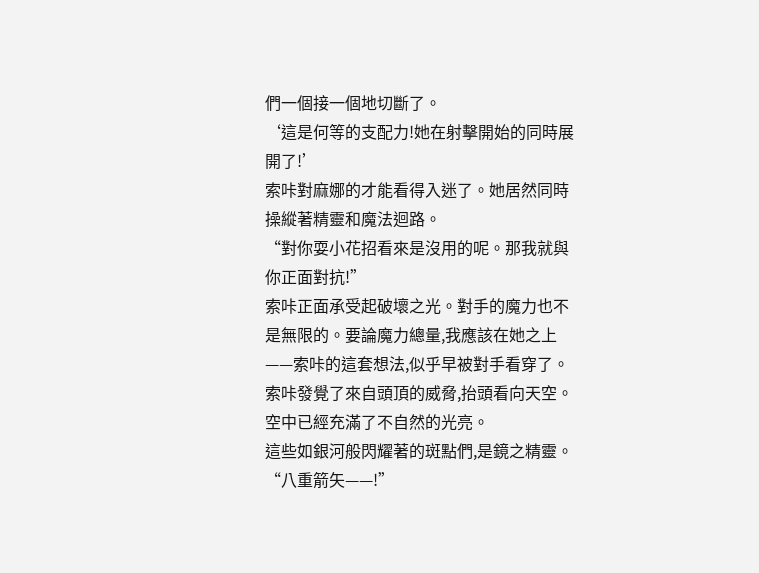們一個接一個地切斷了。
‘這是何等的支配力!她在射擊開始的同時展開了!’
索咔對麻娜的才能看得入迷了。她居然同時操縱著精靈和魔法迴路。
“對你耍小花招看來是沒用的呢。那我就與你正面對抗!”
索咔正面承受起破壞之光。對手的魔力也不是無限的。要論魔力總量,我應該在她之上——索咔的這套想法,似乎早被對手看穿了。
索咔發覺了來自頭頂的威脅,抬頭看向天空。空中已經充滿了不自然的光亮。
這些如銀河般閃耀著的斑點們,是鏡之精靈。
“八重箭矢——!”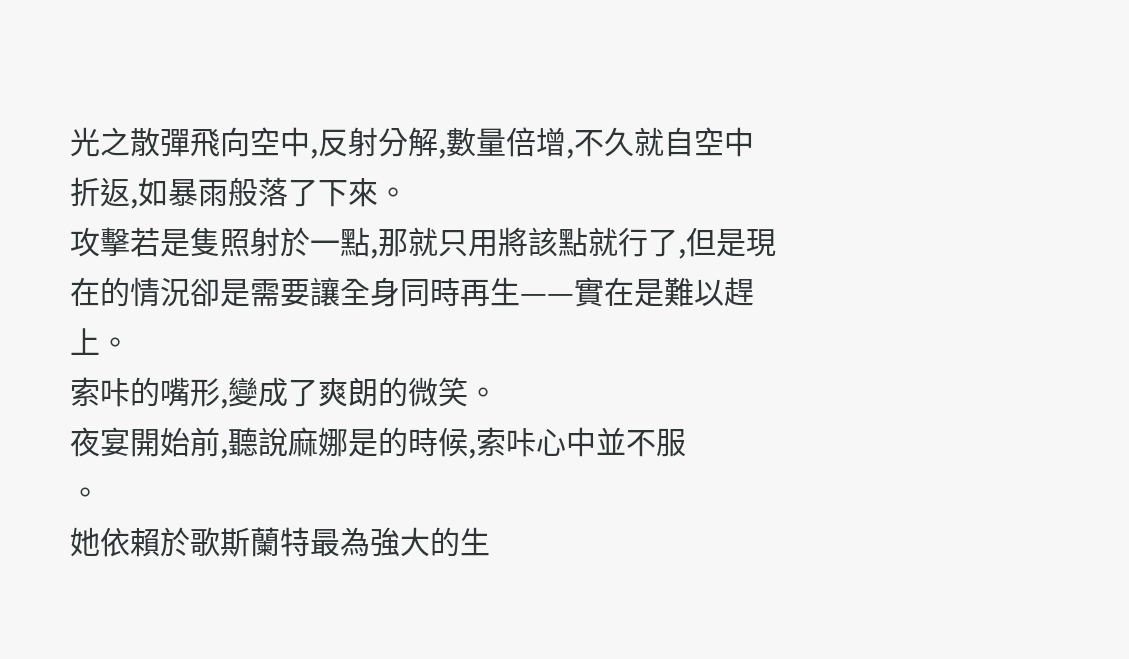光之散彈飛向空中,反射分解,數量倍增,不久就自空中折返,如暴雨般落了下來。
攻擊若是隻照射於一點,那就只用將該點就行了,但是現在的情況卻是需要讓全身同時再生——實在是難以趕上。
索咔的嘴形,變成了爽朗的微笑。
夜宴開始前,聽說麻娜是的時候,索咔心中並不服
。
她依賴於歌斯蘭特最為強大的生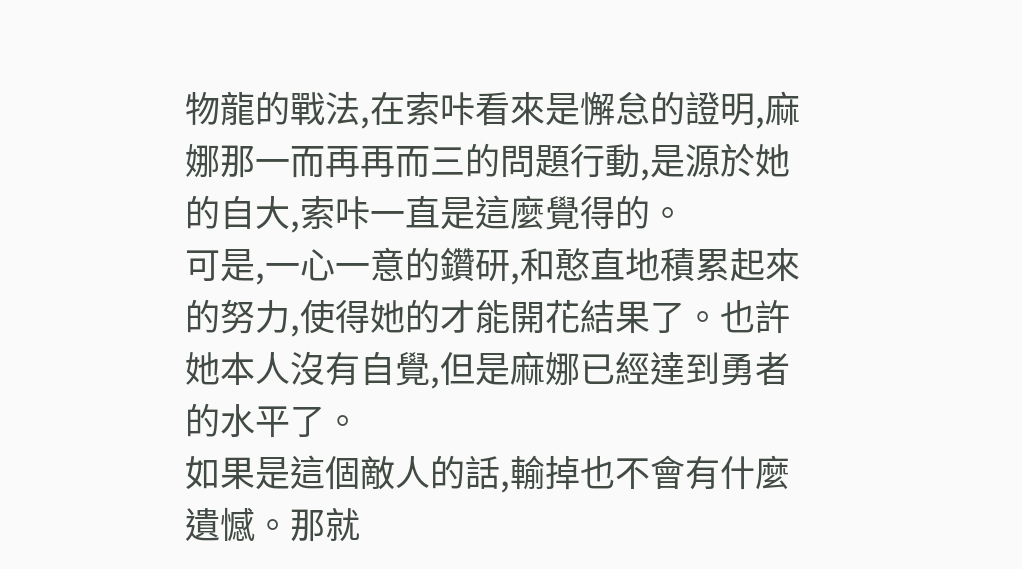物龍的戰法,在索咔看來是懈怠的證明,麻娜那一而再再而三的問題行動,是源於她的自大,索咔一直是這麼覺得的。
可是,一心一意的鑽研,和憨直地積累起來的努力,使得她的才能開花結果了。也許她本人沒有自覺,但是麻娜已經達到勇者的水平了。
如果是這個敵人的話,輸掉也不會有什麼遺憾。那就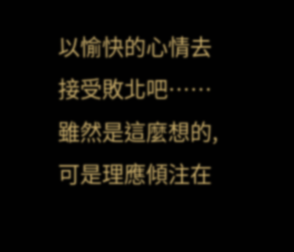以愉快的心情去接受敗北吧……雖然是這麼想的,可是理應傾注在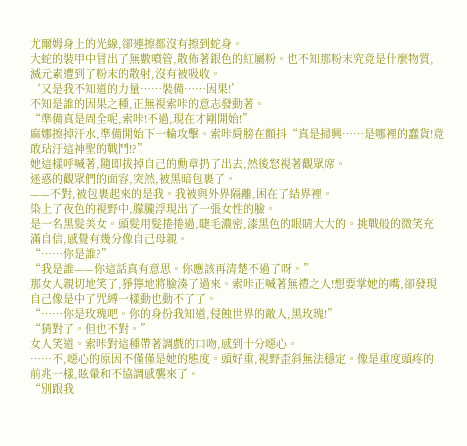尤爾姆身上的光線,卻連擦都沒有擦到蛇身。
大蛇的裝甲中冒出了無數噴管,散佈著銀色的紅屬粉。也不知那粉末究竟是什麼物質,滅元素遭到了粉末的散射,沒有被吸收。
‘又是我不知道的力量……裝備……因果!’
不知是誰的因果之種,正無視索咔的意志發動著。
“準備真是周全呢,索咔!不過,現在才剛開始!”
麻娜擦掉汗水,準備開始下一輪攻擊。索咔肩膀在顫抖“真是掃興……是哪裡的蠢貨!竟敢玷汙這神聖的戰鬥!?”
她這樣呼喊著,隨即拔掉自己的勳章扔了出去,然後怒視著觀眾席。
迷惑的觀眾們的面容,突然,被黑暗包裹了。
——不對,被包裹起來的是我。我被與外界隔離,困在了結界裡。
染上了夜色的視野中,朦朧浮現出了一張女性的臉。
是一名黑髮美女。頭髮用髮捲捲過,睫毛濃密,漆黑色的眼睛大大的。挑戰般的微笑充滿自信,感覺有幾分像自己母親。
“……你是誰?”
“我是誰——你這話真有意思。你應該再清楚不過了呀。”
那女人親切地笑了,猙獰地將臉湊了過來。索咔正喊著無禮之人!想要掌她的嘴,卻發現自己像是中了咒縛一樣動也動不了了。
“……你是玫瑰吧。你的身份我知道,侵蝕世界的敵人,黑玫瑰!”
“猜對了。但也不對。”
女人笑道。索咔對這種帶著調戲的口吻,感到十分噁心。
……不,噁心的原因不僅僅是她的態度。頭好重,視野歪斜無法穩定。像是重度頭疼的前兆一樣,眩暈和不協調感襲來了。
“別跟我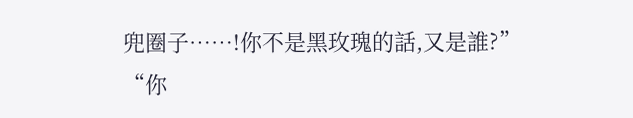兜圈子……!你不是黑玫瑰的話,又是誰?”
“你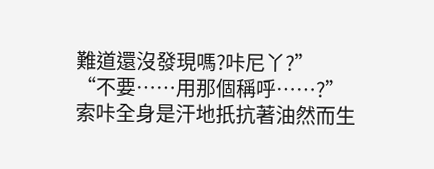難道還沒發現嗎?咔尼丫?”
“不要……用那個稱呼……?”
索咔全身是汗地扺抗著油然而生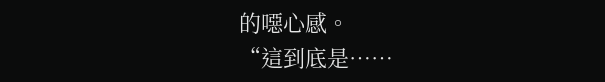的噁心感。
“這到底是……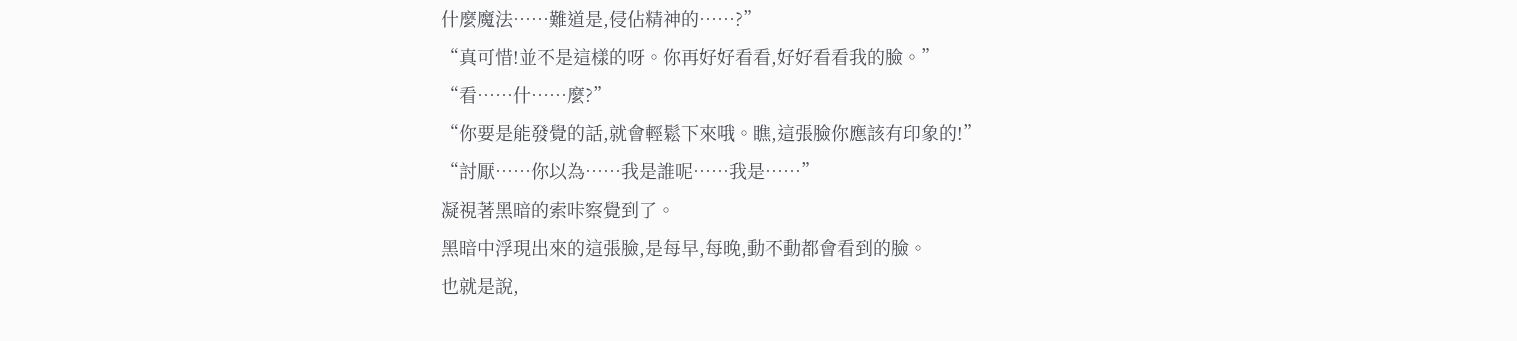什麼魔法……難道是,侵佔精神的……?”
“真可惜!並不是這樣的呀。你再好好看看,好好看看我的臉。”
“看……什……麼?”
“你要是能發覺的話,就會輕鬆下來哦。瞧,這張臉你應該有印象的!”
“討厭……你以為……我是誰呢……我是……”
凝視著黑暗的索咔察覺到了。
黑暗中浮現出來的這張臉,是每早,每晚,動不動都會看到的臉。
也就是說,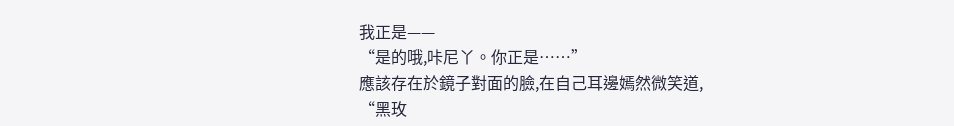我正是——
“是的哦,咔尼丫。你正是……”
應該存在於鏡子對面的臉,在自己耳邊嫣然微笑道,
“黑玫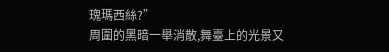瑰瑪西絲?”
周圍的黑暗一舉消散,舞臺上的光景又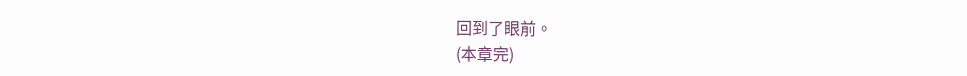回到了眼前。
(本章完)